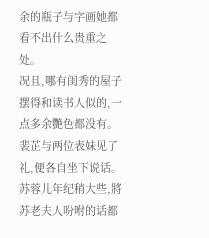余的瓶子与字画她都看不出什么贵重之处。
况且,哪有闺秀的屋子摆得和读书人似的,一点多余艷色都没有。
裴芷与两位表妹见了礼,便各自坐下说话。
苏蓉儿年纪稍大些,將苏老夫人吩咐的话都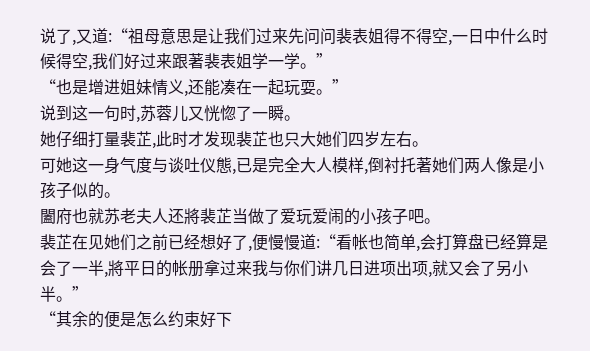说了,又道:“祖母意思是让我们过来先问问裴表姐得不得空,一日中什么时候得空,我们好过来跟著裴表姐学一学。”
“也是增进姐妹情义,还能凑在一起玩耍。”
说到这一句时,苏蓉儿又恍惚了一瞬。
她仔细打量裴芷,此时才发现裴芷也只大她们四岁左右。
可她这一身气度与谈吐仪態,已是完全大人模样,倒衬托著她们两人像是小孩子似的。
闔府也就苏老夫人还將裴芷当做了爱玩爱闹的小孩子吧。
裴芷在见她们之前已经想好了,便慢慢道:“看帐也简单,会打算盘已经算是会了一半,將平日的帐册拿过来我与你们讲几日进项出项,就又会了另小半。”
“其余的便是怎么约束好下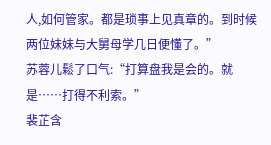人,如何管家。都是琐事上见真章的。到时候两位妹妹与大舅母学几日便懂了。”
苏蓉儿鬆了口气:“打算盘我是会的。就是……打得不利索。”
裴芷含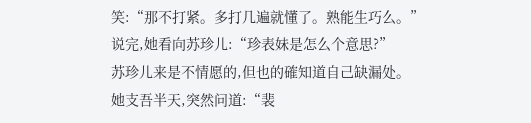笑:“那不打紧。多打几遍就懂了。熟能生巧么。”
说完,她看向苏珍儿:“珍表妹是怎么个意思?”
苏珍儿来是不情愿的,但也的確知道自己缺漏处。
她支吾半天,突然问道:“裴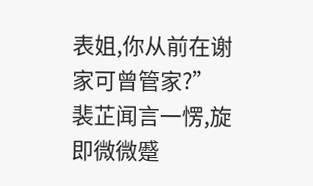表姐,你从前在谢家可曾管家?”
裴芷闻言一愣,旋即微微蹙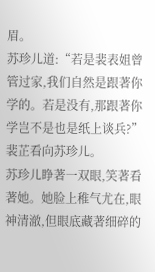眉。
苏珍儿道:“若是裴表姐曾管过家,我们自然是跟著你学的。若是没有,那跟著你学岂不是也是纸上谈兵?”
裴芷看向苏珍儿。
苏珍儿睁著一双眼,笑著看著她。她脸上稚气尤在,眼神清澈,但眼底藏著细碎的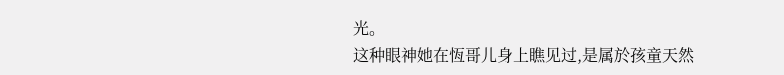光。
这种眼神她在恆哥儿身上瞧见过,是属於孩童天然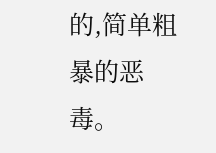的,简单粗暴的恶毒。